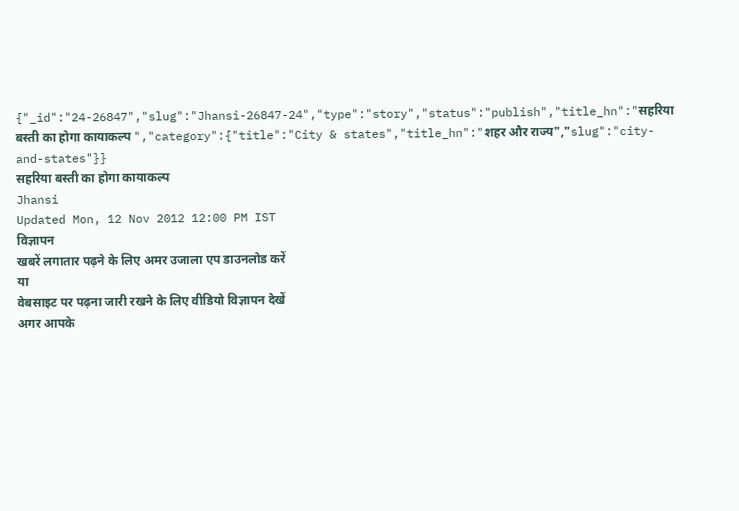{"_id":"24-26847","slug":"Jhansi-26847-24","type":"story","status":"publish","title_hn":"सहरिया बस्ती का होगा कायाकल्प ","category":{"title":"City & states","title_hn":"शहर और राज्य","slug":"city-and-states"}}
सहरिया बस्ती का होगा कायाकल्प
Jhansi
Updated Mon, 12 Nov 2012 12:00 PM IST
विज्ञापन
खबरें लगातार पढ़ने के लिए अमर उजाला एप डाउनलोड करें
या
वेबसाइट पर पढ़ना जारी रखने के लिए वीडियो विज्ञापन देखें
अगर आपके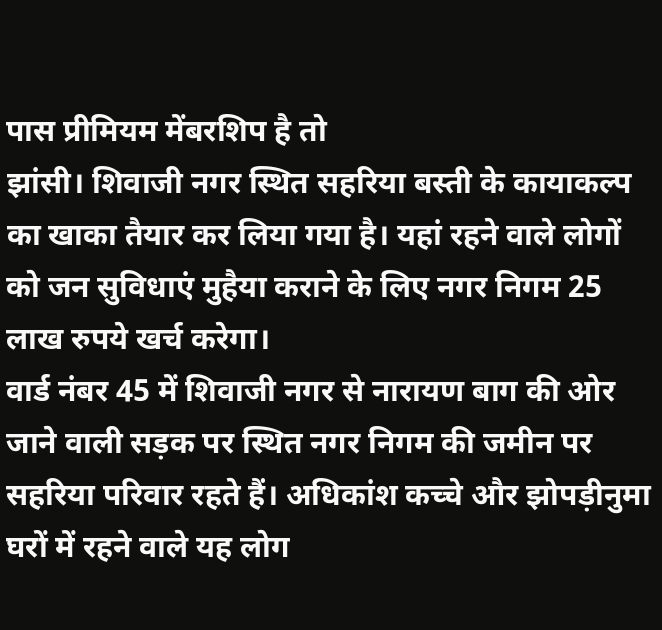पास प्रीमियम मेंबरशिप है तो
झांसी। शिवाजी नगर स्थित सहरिया बस्ती के कायाकल्प का खाका तैयार कर लिया गया है। यहां रहने वाले लोगों को जन सुविधाएं मुहैया कराने के लिए नगर निगम 25 लाख रुपये खर्च करेगा।
वार्ड नंबर 45 में शिवाजी नगर से नारायण बाग की ओर जाने वाली सड़क पर स्थित नगर निगम की जमीन पर सहरिया परिवार रहते हैं। अधिकांश कच्चे और झोपड़ीनुमा घरों में रहने वाले यह लोग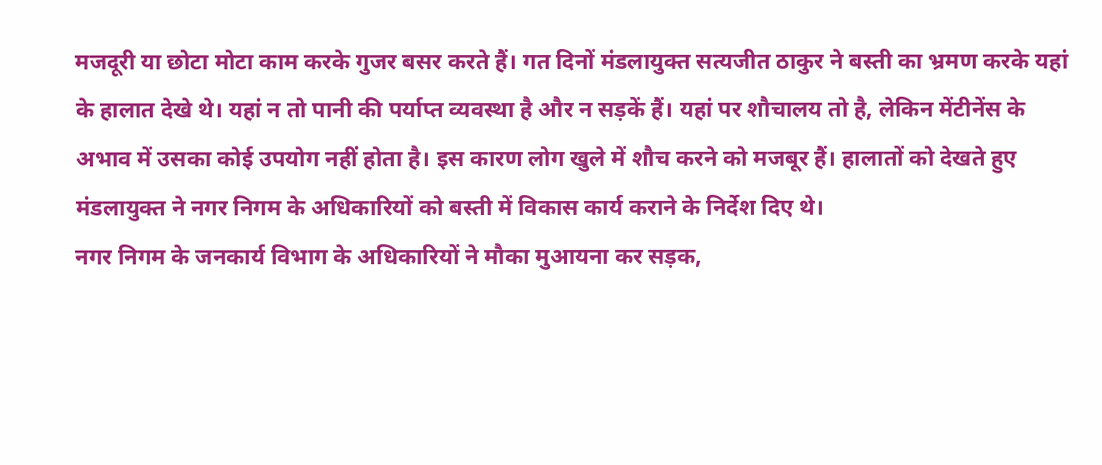मजदूरी या छोटा मोटा काम करके गुजर बसर करते हैं। गत दिनों मंडलायुक्त सत्यजीत ठाकुर ने बस्ती का भ्रमण करके यहां के हालात देखे थे। यहां न तो पानी की पर्याप्त व्यवस्था है और न सड़कें हैं। यहां पर शौचालय तो है, लेकिन मेंटीनेंस के अभाव में उसका कोई उपयोग नहीं होता है। इस कारण लोग खुले में शौच करने को मजबूर हैं। हालातों को देखते हुए मंडलायुक्त ने नगर निगम के अधिकारियों को बस्ती में विकास कार्य कराने के निर्देश दिए थे।
नगर निगम के जनकार्य विभाग के अधिकारियों ने मौका मुआयना कर सड़क,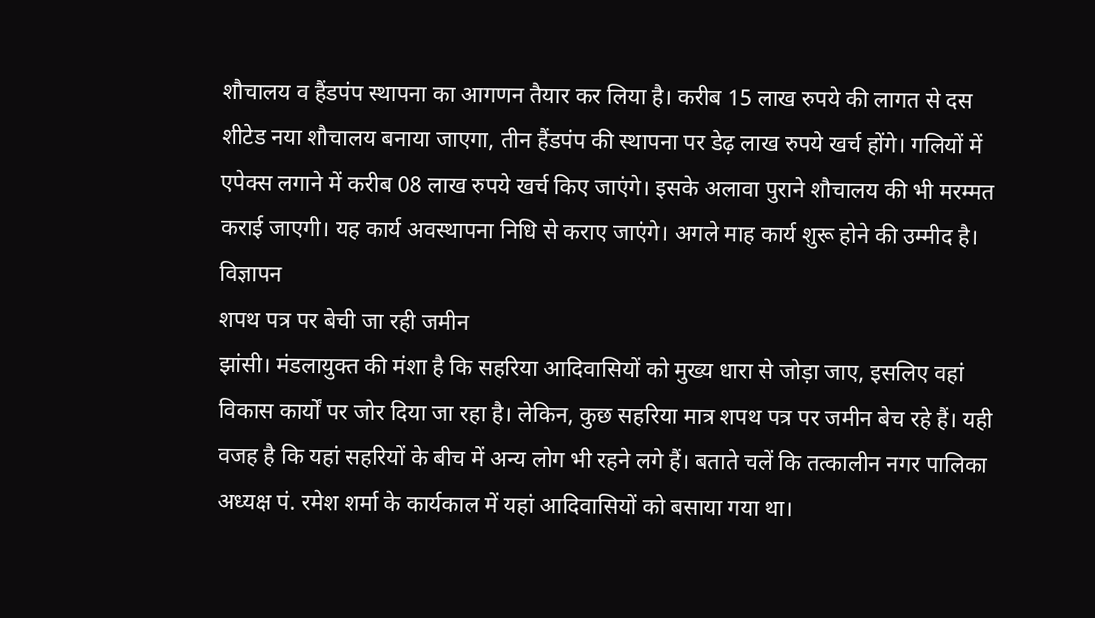शौचालय व हैंडपंप स्थापना का आगणन तैयार कर लिया है। करीब 15 लाख रुपये की लागत से दस शीटेड नया शौचालय बनाया जाएगा, तीन हैंडपंप की स्थापना पर डेढ़ लाख रुपये खर्च होंगे। गलियों में एपेक्स लगाने में करीब 08 लाख रुपये खर्च किए जाएंगे। इसके अलावा पुराने शौचालय की भी मरम्मत कराई जाएगी। यह कार्य अवस्थापना निधि से कराए जाएंगे। अगले माह कार्य शुरू होने की उम्मीद है।
विज्ञापन
शपथ पत्र पर बेची जा रही जमीन
झांसी। मंडलायुक्त की मंशा है कि सहरिया आदिवासियों को मुख्य धारा से जोड़ा जाए, इसलिए वहां विकास कार्यों पर जोर दिया जा रहा है। लेकिन, कुछ सहरिया मात्र शपथ पत्र पर जमीन बेच रहे हैं। यही वजह है कि यहां सहरियों के बीच में अन्य लोग भी रहने लगे हैं। बताते चलें कि तत्कालीन नगर पालिका अध्यक्ष पं. रमेश शर्मा के कार्यकाल में यहां आदिवासियों को बसाया गया था।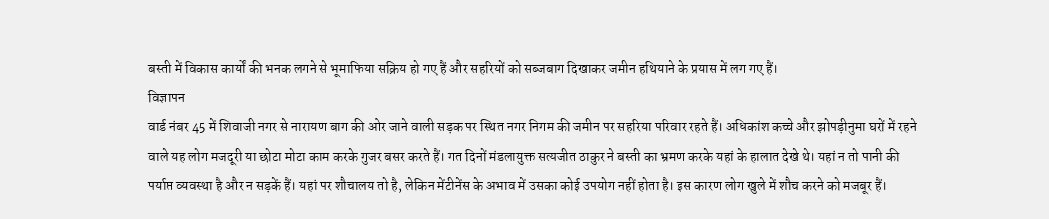बस्ती में विकास कार्यों की भनक लगने से भूमाफिया सक्रिय हो गए हैं और सहरियों को सब्जबाग दिखाकर जमीन हथियाने के प्रयास में लग गए हैं।
विज्ञापन
वार्ड नंबर 45 में शिवाजी नगर से नारायण बाग की ओर जाने वाली सड़क पर स्थित नगर निगम की जमीन पर सहरिया परिवार रहते हैं। अधिकांश कच्चे और झोपड़ीनुमा घरों में रहने वाले यह लोग मजदूरी या छोटा मोटा काम करके गुजर बसर करते हैं। गत दिनों मंडलायुक्त सत्यजीत ठाकुर ने बस्ती का भ्रमण करके यहां के हालात देखे थे। यहां न तो पानी की पर्याप्त व्यवस्था है और न सड़कें हैं। यहां पर शौचालय तो है, लेकिन मेंटीनेंस के अभाव में उसका कोई उपयोग नहीं होता है। इस कारण लोग खुले में शौच करने को मजबूर हैं।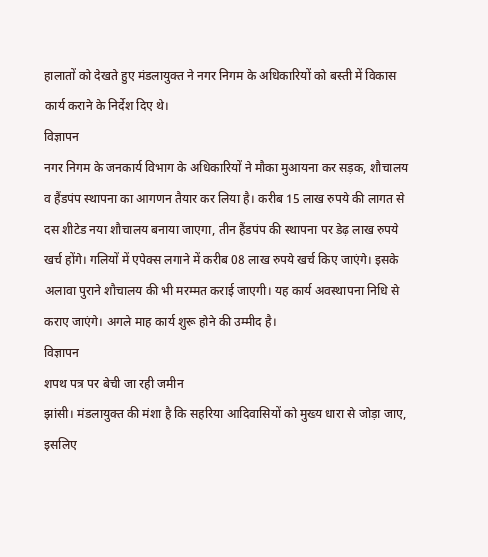हालातों को देखते हुए मंडलायुक्त ने नगर निगम के अधिकारियों को बस्ती में विकास कार्य कराने के निर्देश दिए थे।
विज्ञापन
नगर निगम के जनकार्य विभाग के अधिकारियों ने मौका मुआयना कर सड़क, शौचालय व हैंडपंप स्थापना का आगणन तैयार कर लिया है। करीब 15 लाख रुपये की लागत से दस शीटेड नया शौचालय बनाया जाएगा, तीन हैंडपंप की स्थापना पर डेढ़ लाख रुपये खर्च होंगे। गलियों में एपेक्स लगाने में करीब 08 लाख रुपये खर्च किए जाएंगे। इसके अलावा पुराने शौचालय की भी मरम्मत कराई जाएगी। यह कार्य अवस्थापना निधि से कराए जाएंगे। अगले माह कार्य शुरू होने की उम्मीद है।
विज्ञापन
शपथ पत्र पर बेची जा रही जमीन
झांसी। मंडलायुक्त की मंशा है कि सहरिया आदिवासियों को मुख्य धारा से जोड़ा जाए, इसलिए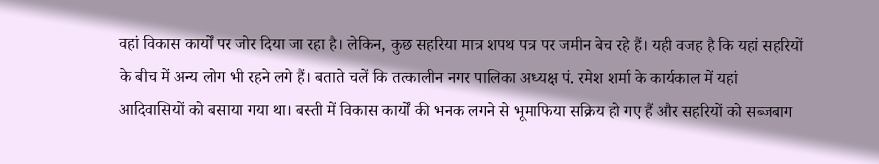वहां विकास कार्यों पर जोर दिया जा रहा है। लेकिन, कुछ सहरिया मात्र शपथ पत्र पर जमीन बेच रहे हैं। यही वजह है कि यहां सहरियों के बीच में अन्य लोग भी रहने लगे हैं। बताते चलें कि तत्कालीन नगर पालिका अध्यक्ष पं. रमेश शर्मा के कार्यकाल में यहां आदिवासियों को बसाया गया था। बस्ती में विकास कार्यों की भनक लगने से भूमाफिया सक्रिय हो गए हैं और सहरियों को सब्जबाग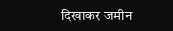दिखाकर जमीन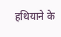हथियाने के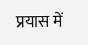प्रयास में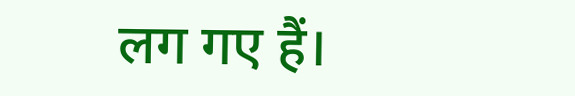लग गए हैं।